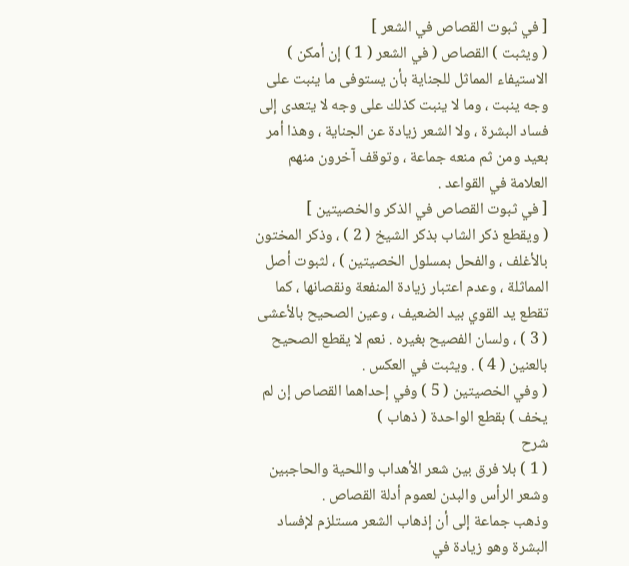[ في ثبوت القصاص في الشعر ]
( ويثبت ) القصاص ( في الشعر ( 1 ) إن أمكن ) الاستيفاء المماثل للجناية بأن يستوفى ما ينبت على وجه ينبت ، وما لا ينبت كذلك على وجه لا يتعدى إلى فساد البشرة ، ولا الشعر زيادة عن الجناية ، وهذا أمر بعيد ومن ثم منعه جماعة ، وتوقف آخرون منهم العلامة في القواعد .
[ في ثبوت القصاص في الذكر والخصيتين ]
( ويقطع ذكر الشاب بذكر الشيخ ( 2 ) ، وذكر المختون بالأغلف ، والفحل بمسلول الخصيتين ) ، لثبوت أصل المماثلة ، وعدم اعتبار زيادة المنفعة ونقصانها ، كما تقطع يد القوي بيد الضعيف ، وعين الصحيح بالأعشى ( 3 ) ، ولسان الفصيح بغيره . نعم لا يقطع الصحيح بالعنين ( 4 ) . ويثبت في العكس .
( وفي الخصيتين ( 5 ) وفي إحداهما القصاص إن لم يخف ) بقطع الواحدة ( ذهاب )
شرح
( 1 ) بلا فرق بين شعر الأهداب واللحية والحاجبين وشعر الرأس والبدن لعموم أدلة القصاص .
وذهب جماعة إلى أن إذهاب الشعر مستلزم لإفساد البشرة وهو زيادة في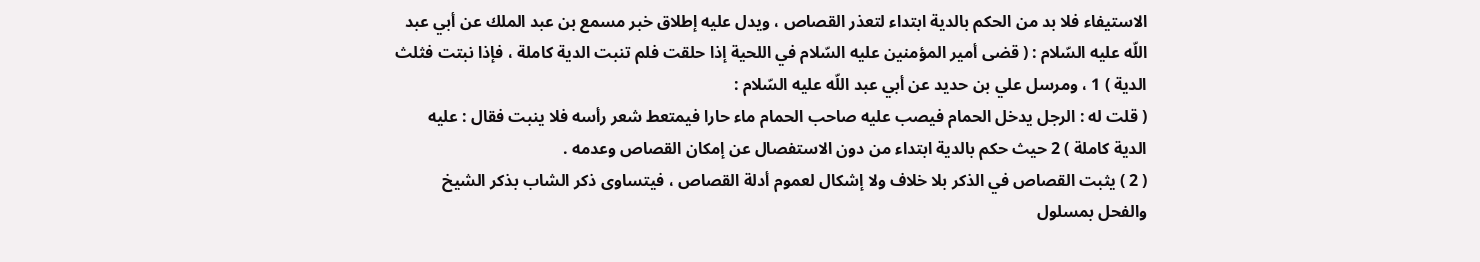الاستيفاء فلا بد من الحكم بالدية ابتداء لتعذر القصاص ، ويدل عليه إطلاق خبر مسمع بن عبد الملك عن أبي عبد اللّه عليه السّلام : ( قضى أمير المؤمنين عليه السّلام في اللحية إذا حلقت فلم تنبت الدية كاملة ، فإذا نبتت فثلث الدية ) 1 ، ومرسل علي بن حديد عن أبي عبد اللّه عليه السّلام :
( قلت له : الرجل يدخل الحمام فيصب عليه صاحب الحمام ماء حارا فيمتعط شعر رأسه فلا ينبت فقال : عليه الدية كاملة ) 2 حيث حكم بالدية ابتداء من دون الاستفصال عن إمكان القصاص وعدمه .
( 2 ) يثبت القصاص في الذكر بلا خلاف ولا إشكال لعموم أدلة القصاص ، فيتساوى ذكر الشاب بذكر الشيخ والفحل بمسلول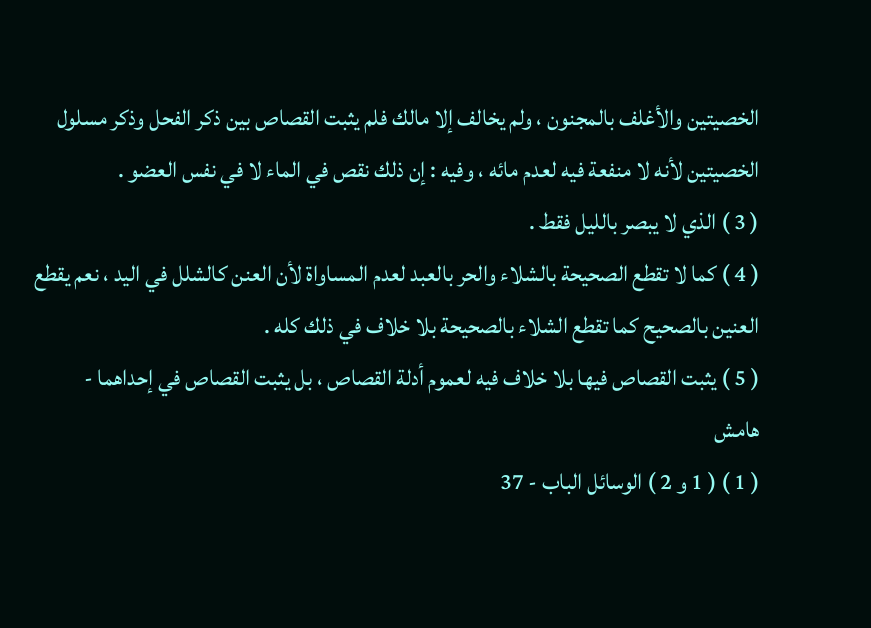الخصيتين والأغلف بالمجنون ، ولم يخالف إلا مالك فلم يثبت القصاص بين ذكر الفحل وذكر مسلول الخصيتين لأنه لا منفعة فيه لعدم مائه ، وفيه : إن ذلك نقص في الماء لا في نفس العضو .
( 3 ) الذي لا يبصر بالليل فقط .
( 4 ) كما لا تقطع الصحيحة بالشلاء والحر بالعبد لعدم المساواة لأن العنن كالشلل في اليد ، نعم يقطع العنين بالصحيح كما تقطع الشلاء بالصحيحة بلا خلاف في ذلك كله .
( 5 ) يثبت القصاص فيها بلا خلاف فيه لعموم أدلة القصاص ، بل يثبت القصاص في إحداهما -
هامش
( 1 ) ( 1 و 2 ) الوسائل الباب - 37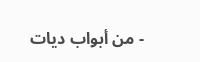- من أبواب ديات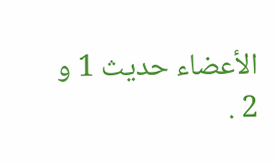الأعضاء حديث 1 و 2 .